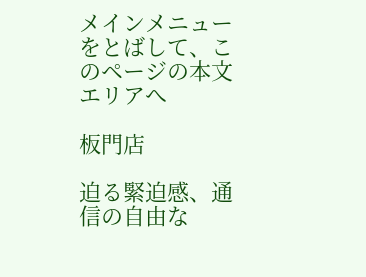メインメニューをとばして、このページの本文エリアへ

板門店

迫る緊迫感、通信の自由な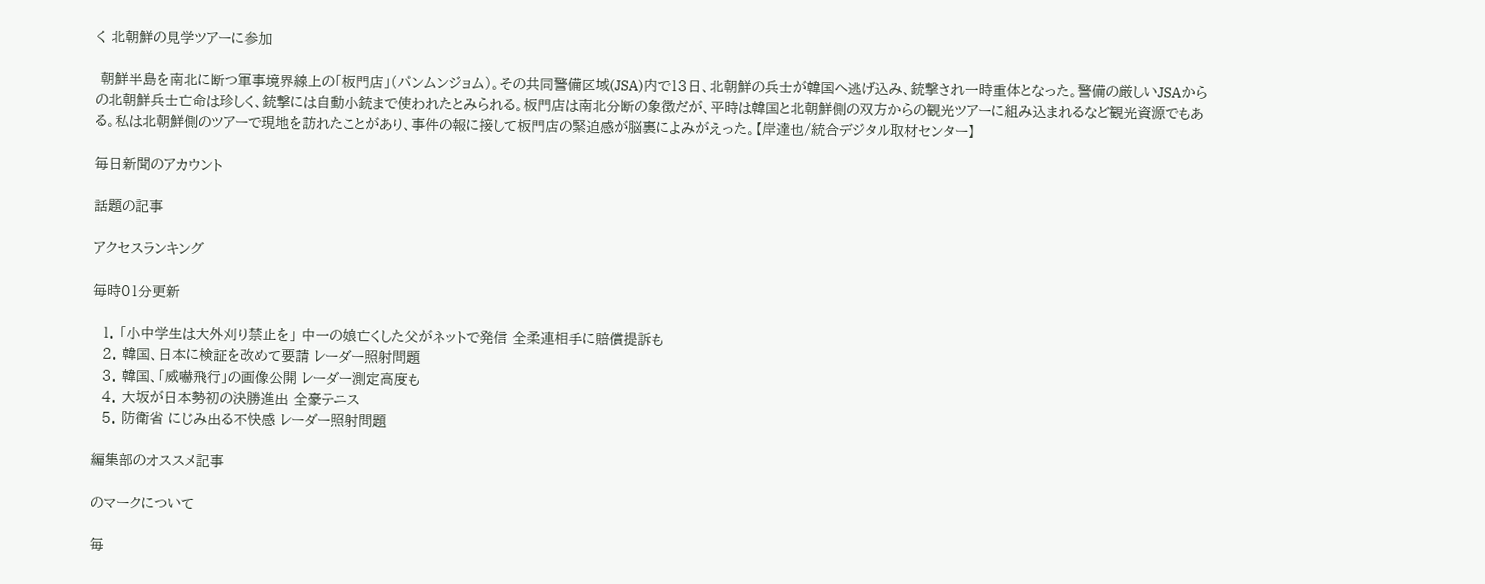く 北朝鮮の見学ツアーに参加

 朝鮮半島を南北に断つ軍事境界線上の「板門店」(パンムンジョム)。その共同警備区域(JSA)内で13日、北朝鮮の兵士が韓国へ逃げ込み、銃撃され一時重体となった。警備の厳しいJSAからの北朝鮮兵士亡命は珍しく、銃撃には自動小銃まで使われたとみられる。板門店は南北分断の象徴だが、平時は韓国と北朝鮮側の双方からの観光ツアーに組み込まれるなど観光資源でもある。私は北朝鮮側のツアーで現地を訪れたことがあり、事件の報に接して板門店の緊迫感が脳裏によみがえった。【岸達也/統合デジタル取材センター】

毎日新聞のアカウント

話題の記事

アクセスランキング

毎時01分更新

  1. 「小中学生は大外刈り禁止を」 中一の娘亡くした父がネットで発信 全柔連相手に賠償提訴も
  2. 韓国、日本に検証を改めて要請 レーダー照射問題
  3. 韓国、「威嚇飛行」の画像公開 レーダー測定高度も
  4. 大坂が日本勢初の決勝進出 全豪テニス
  5. 防衛省 にじみ出る不快感 レーダー照射問題

編集部のオススメ記事

のマークについて

毎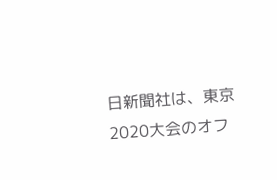日新聞社は、東京2020大会のオフ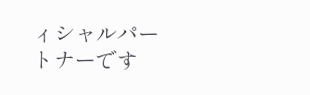ィシャルパートナーです